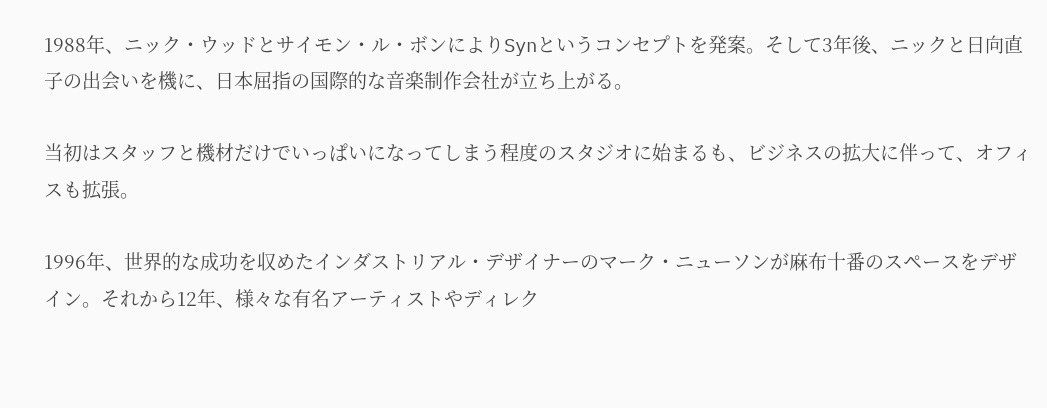1988年、ニック・ウッドとサイモン・ル・ボンによりSynというコンセプトを発案。そして3年後、ニックと日向直子の出会いを機に、日本屈指の国際的な音楽制作会社が立ち上がる。

当初はスタッフと機材だけでいっぱいになってしまう程度のスタジオに始まるも、ビジネスの拡大に伴って、オフィスも拡張。

1996年、世界的な成功を収めたインダストリアル・デザイナーのマーク・ニューソンが麻布十番のスペースをデザイン。それから12年、様々な有名アーティストやディレク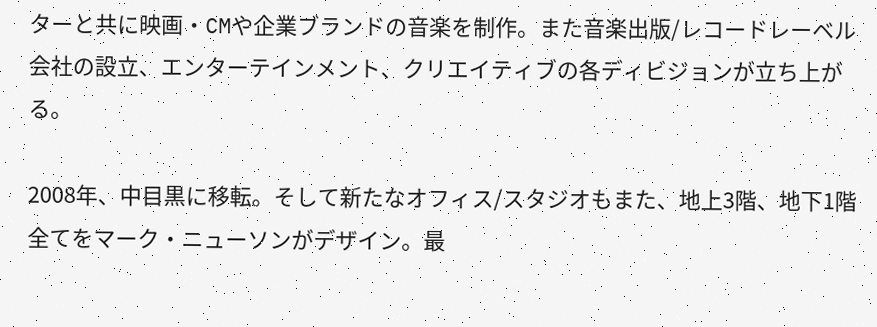ターと共に映画・CMや企業ブランドの音楽を制作。また音楽出版/レコードレーベル会社の設立、エンターテインメント、クリエイティブの各ディビジョンが立ち上がる。

2008年、中目黒に移転。そして新たなオフィス/スタジオもまた、地上3階、地下1階全てをマーク・ニューソンがデザイン。最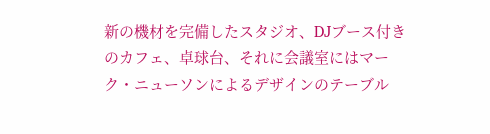新の機材を完備したスタジオ、DJブース付きのカフェ、卓球台、それに会議室にはマーク・ニューソンによるデザインのテーブル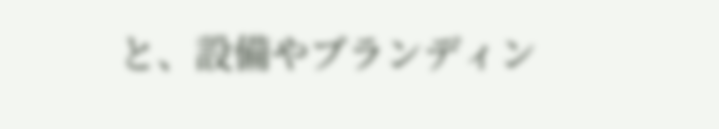と、設備やブランディン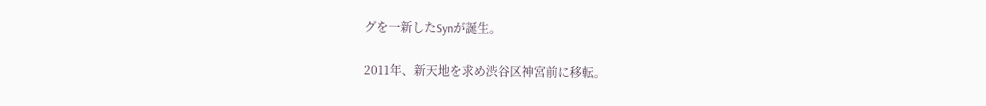グを一新したSynが誕生。

2011年、新天地を求め渋谷区神宮前に移転。